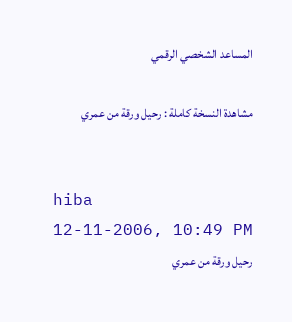المساعد الشخصي الرقمي

مشاهدة النسخة كاملة : رحيل ورقة من عمري


hiba
12-11-2006, 10:49 PM
رحيل ورقة من عمري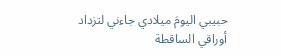حبيبي اليومَ ميلادي جاءني لتزداد أوراقي الساقطة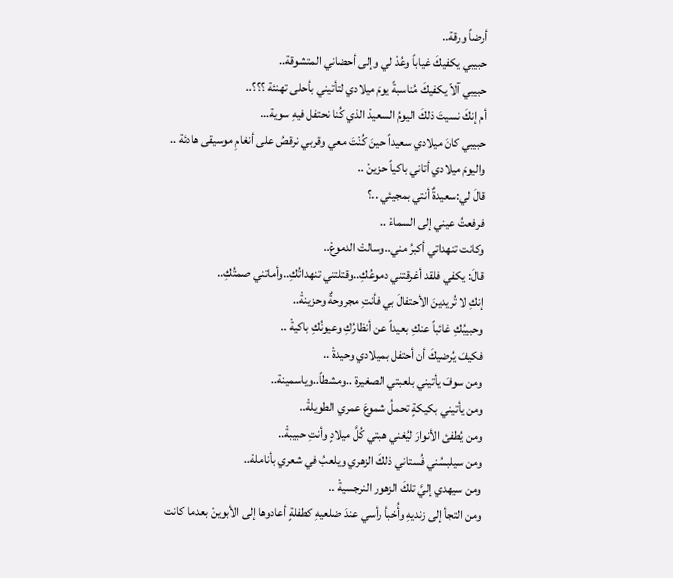أرضاً ورقة..
حبيبي يكفيكَ غياباً وعُدْ لي وإلى أحضاني المتشوقة..
حبيبي آلاّ يكفيكَ مُناسبةً يومَ ميلادي لتأتيني بأحلى تهنئة ؟؟؟..
أم إنكَ نسيتَ ذلكَ اليومُ السعيدْ الذي كُنا نحتفل فيهِ سوية…
حبيبي كانَ ميلادي سعيداً حينَ كُنْتَ معي وقربي نرقصُ على أنغامِ موسيقى هادئة ..
واليومَ ميلادي أتاني باكياً حزينْ ..
قالَ لي:سعيدةٌ أنتي بمجيئي ..؟
فرفعتُ عيني إلى السماءْ ..
وكانت تنهداتي أكبرُ مني..وسالتْ الدموعْ..
قالَ: يكفي فلقد أغرقتني دموعُكِ..وقتلتني تنهداتُكِ..وأماتني صمتُكِ..
إنكِ لا تُريدينَ الأحتفالَ بي فأنتِ مجروحةٌ وحزينةْ..
وحبيبُكِ غائباً عنكِ بعيداً عن أنظارُكِ وعيونُكِ باكيةْ ..
فكيفَ يُرضيكَ أن أحتفل بميلادي وحيدةْ ..
ومن سوفَ يأتيني بلعبتي الصغيرة ..ومشطاً..وياسمينة..
ومن يأتيني بكيكةٍ تحملُ شموعَ عمري الطويلةْ..
ومن يُطفئ الأنوارَ ليُغني هبتي كُلَّ ميلادٍ وأنتِ حبيبةْ..
ومن سيلبسُني فُستاني ذلكَ الزهري ويلعبُ في شعري بأناملهْ..
ومن سيهدي إليَّ تلكَ الزهور النرجسيةْ ..
ومن التجأ إلى زنديهِ وأُخبأ رأسي عندَ ضلعيهِ كطفلةٍ أعادوها إلى الأبوينْ بعدما كانت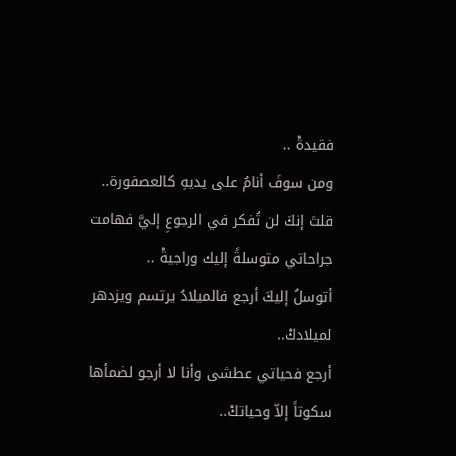فقيدةْ ..
ومن سوفَ أنامُ على يديهِ كالعصفورة..
قلتَ إنكَ لن تُفكر في الرجوعِ إليَّ فهامت جراحاتي متوسلةً إليك وراجيةْ ..
أتوسلُ إليكَ أرجع فالميلادُ يرتسم ويزدهر لميلادكْ..
أرجع فحياتي عطشى وأنا لا أرجو لضمأها سكوتاً إلاّ وحياتكْ..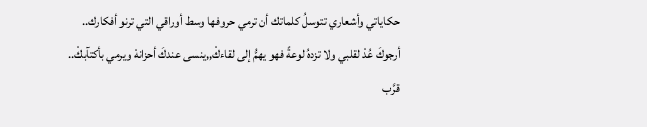حكاياتي وأشعاري تتوسلُ كلماتك أن ترمي حروفها وسط أوراقي التي ترنو أفكارك..
أرجوكَ عُدْ لقلبي ولا تزدهُ لوعةً فهو يهمُّ إلى لقاءكْ,,ينسى عندكَ أحزانهْ ويرمي بأكتآبكْ..
قرَّب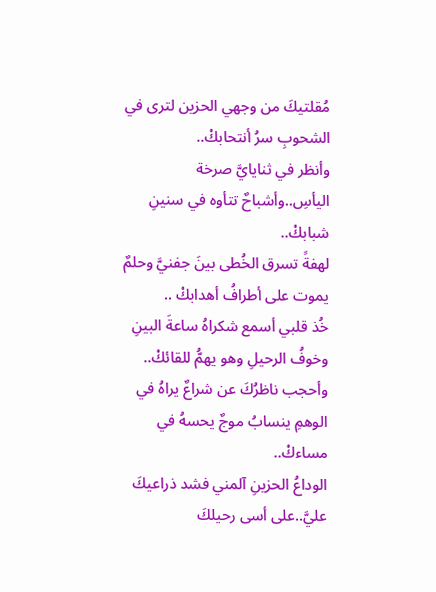مُقلتيكَ من وجهي الحزين لترى في الشحوبِ سرُ أنتحابكْ..
وأنظر في ثنايايَّ صرخة اليأسِ..وأشباحٌ تتأوه في سنينِ شبابكْ..
لهفةً تسرق الخُطى بينَ جفنيَّ وحلمٌ يموت على أطرافُ أهدابكْ ..
خُذ قلبي أسمع شكراهُ ساعةَ البينِ وخوفُ الرحيلِ وهو يهمُّ للقائكْ..
وأحجب ناظرُكَ عن شراعٌ يراهُ في الوهمِ ينسابُ موجٌ يحسهُ في مساءكْ..
الوداعُ الحزينِ آلمني فشد ذراعيكَ عليَّ..على أسى رحيلكَ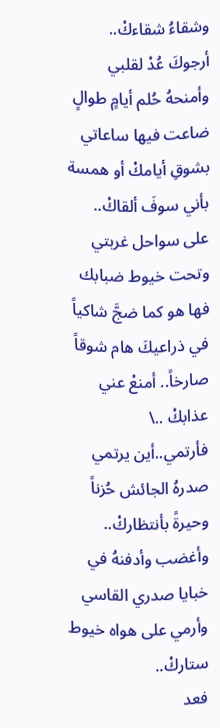وشقاءُ شقاءكْ..
أرجوكَ عُدْ لقلبي وأمنحهُ حُلم أيامٍ طوالٍ ضاعت فيها ساعاتي بشوقِ أيامكْ أو همسة بأني سوفَ ألقاكْ..
على سواحل غربتي وتحت خيوط ضبابك فها هو كما ضجَّ شاكياً في ذراعيكَ هام شوقاً صارخاً.. أمنعْ عني عذابكْ ..\
فأرتمي..أين يرتمي صدرهُ الجائش حُزناً وحيرةً بأنتظاركْ..
وأغضب وأدفنهُ في خبايا صدري القاسي وأرمي على هواه خيوط ستاركْ..
فعد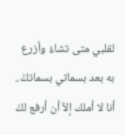لقلبي متى تشاءُ وأزرع به بعد بسماتي بسماتكْ..
أنا لا أملك إلاّ أن أرفع لكَ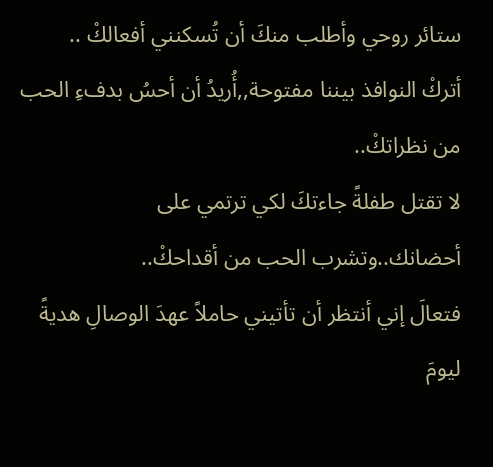ستائر روحي وأطلب منكَ أن تُسكنني أفعالكْ ..
أتركْ النوافذ بيننا مفتوحة,,أُريدُ أن أحسُ بدفءِ الحب من نظراتكْ..
لا تقتل طفلةً جاءتكَ لكي ترتمي على أحضانك..وتشرب الحب من أقداحكْ..
فتعالَ إني أنتظر أن تأتيني حاملاً عهدَ الوصالِ هديةً ليومَ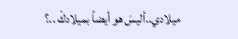ميلادي..أليسَ هو أيضاً بميلادكْ ..؟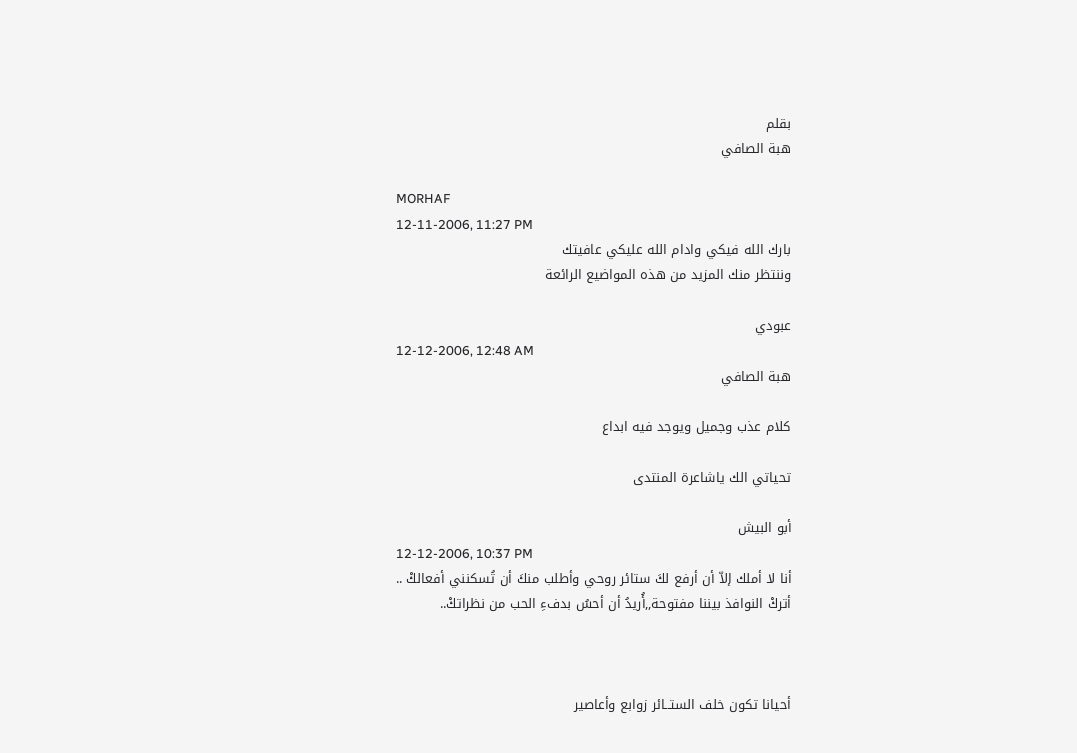بقلم
هبة الصافي

MORHAF
12-11-2006, 11:27 PM
بارك الله فيكي وادام الله عليكي عافيتك
وننتظر منك المزيد من هذه المواضيع الرائعة

عبودي
12-12-2006, 12:48 AM
هبة الصافي

كلام عذب وجميل ويوجد فيه ابداع

تحياتي الك ياشاعرة المنتدى

أبو البيش
12-12-2006, 10:37 PM
أنا لا أملك إلاّ أن أرفع لكَ ستائر روحي وأطلب منكَ أن تُسكنني أفعالكْ ..
أتركْ النوافذ بيننا مفتوحة,,أُريدُ أن أحسُ بدفءِ الحب من نظراتكْ..



أحيانا تكون خلف الستــائر زوابع وأعاصير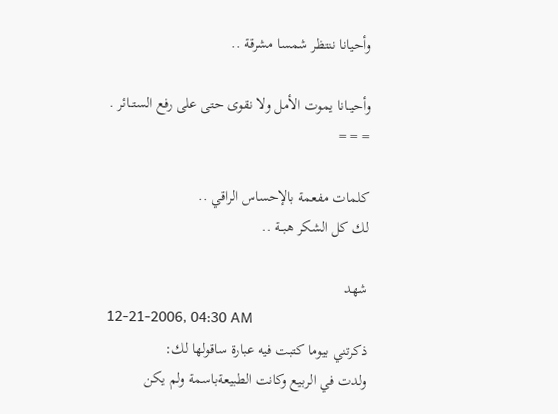وأحيانا ننتظر شمسا مشرقة ..

وأحيــانا يموت الأمل ولا نقوى حتى على رفع الستــائر .
= = =

كلمات مفعمة بالإحساس الراقي ..
لك كل الشكر هبــة ..

شهد
12-21-2006, 04:30 AM
ذكرتني بيوما كتبت فيه عبارة ساقولها لك:
ولدت في الربيع وكانت الطبيعةباسمة ولم يكن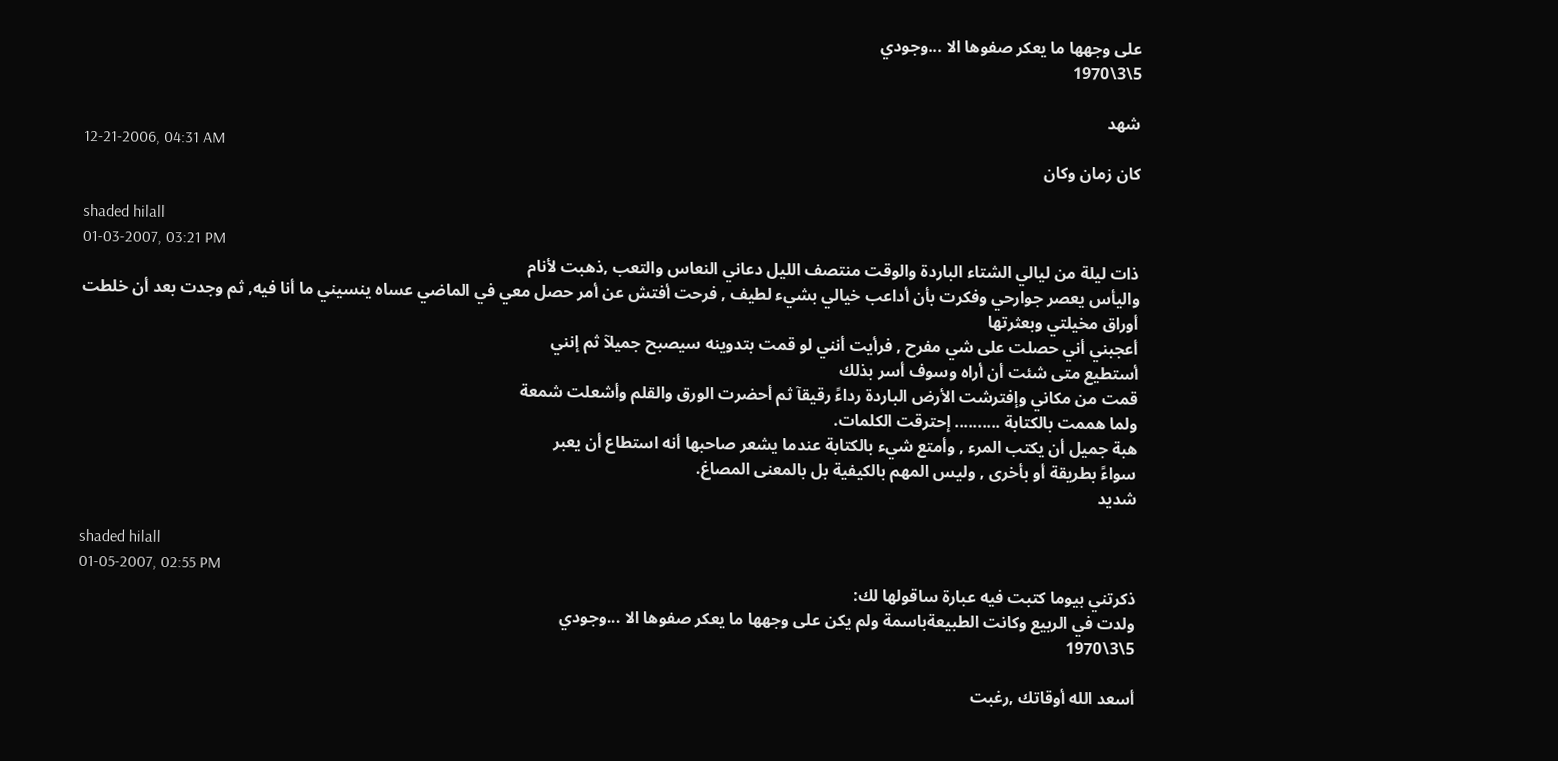على وجهها ما يعكر صفوها الا ...وجودي
5\3\1970

شهد
12-21-2006, 04:31 AM
كان زمان وكان

shaded hilall
01-03-2007, 03:21 PM
ذات ليلة من ليالي الشتاء الباردة والوقت منتصف الليل دعاني النعاس والتعب ,ذهبت لأنام
واليأس يعصر جوارحي وفكرت بأن أداعب خيالي بشيء لطيف , فرحت أفتش عن أمر حصل معي في الماضي عساه ينسيني ما أنا فيه, ثم وجدت بعد أن خلطت أوراق مخيلتي وبعثرتها
أعجبني أني حصلت على شي مفرح , فرأيت أنني لو قمت بتدوينه سيصبح جميلآ ثم إنني
أستطيع متى شئت أن أراه وسوف أسر بذلك
قمت من مكاني وإفترشت الأرض الباردة رداءً رقيقآ ثم أحضرت الورق والقلم وأشعلت شمعة
ولما هممت بالكتابة .......... إحترقت الكلمات.
هبة جميل أن يكتب المرء , وأمتع شيء بالكتابة عندما يشعر صاحبها أنه استطاع أن يعبر
سواءً بطريقة أو بأخرى , وليس المهم بالكيفية بل بالمعنى المصاغ.
شديد

shaded hilall
01-05-2007, 02:55 PM
ذكرتني بيوما كتبت فيه عبارة ساقولها لك:
ولدت في الربيع وكانت الطبيعةباسمة ولم يكن على وجهها ما يعكر صفوها الا ...وجودي
5\3\1970

أسعد الله أوقاتك ,رغبت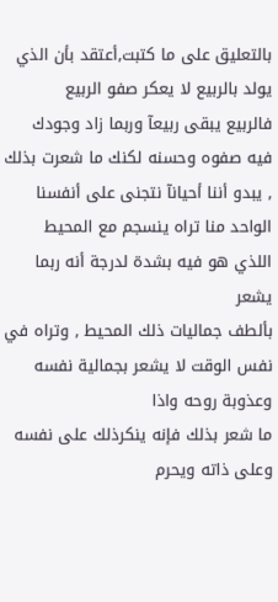بالتعليق على ما كتبت,أعتقد بأن الذي يولد بالربيع لا يعكر صفو الربيع
فالربيع يبقى ربيعآ وربما زاد وجودك فيه صفوه وحسنه لكنك ما شعرت بذلك , يبدو أننا أحيانآ نتجنى على أنفسنا الواحد منا تراه ينسجم مع المحيط اللذي هو فيه بشدة لدرجة أنه ربما يشعر
بألطف جماليات ذلك المحيط , وتراه في نفس الوقت لا يشعر بجمالية نفسه وعذوبة روحه واذا
ما شعر بذلك فإنه ينكرذلك على نفسه وعلى ذاته ويحرم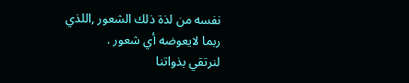نفسه من لذة ذلك الشعور ,اللذي
ربما لايعوضه أي شعور .
لنرتقي بذواتنا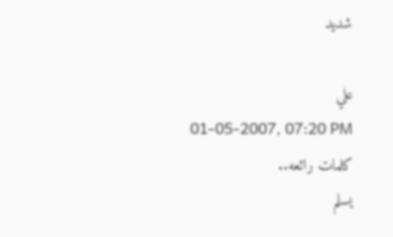شديد

علي
01-05-2007, 07:20 PM
كلمات رائعه..
يسلم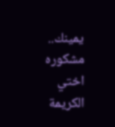يمينك..
مشكوره اختي الكريمة